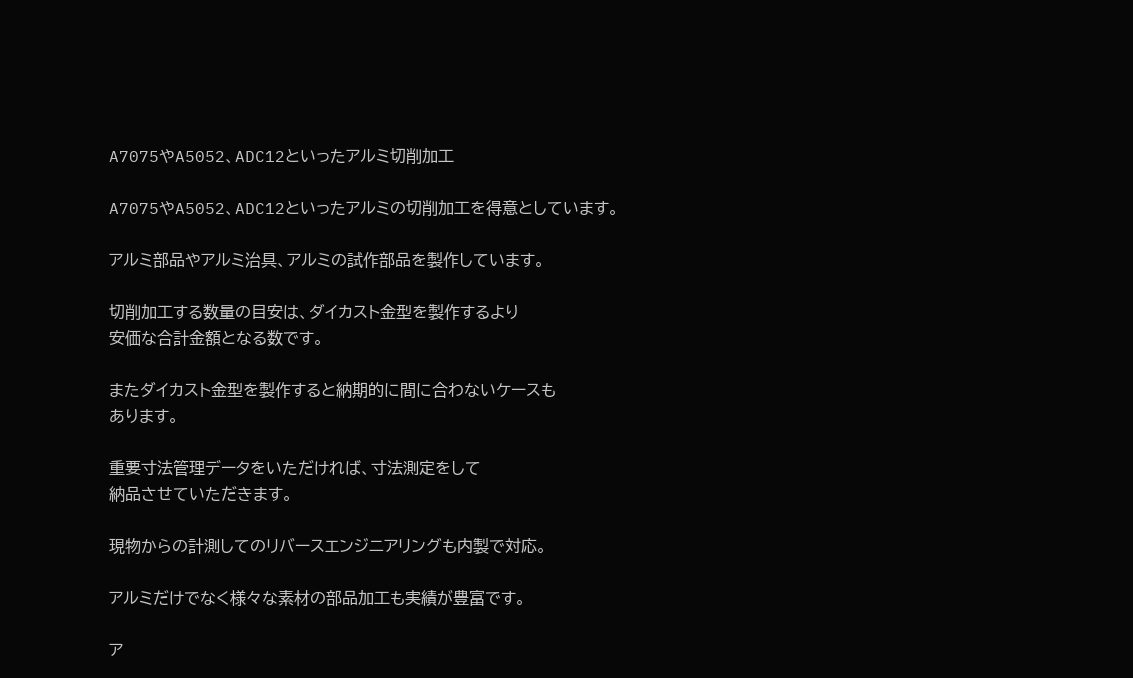A7075やA5052、ADC12といったアルミ切削加工

A7075やA5052、ADC12といったアルミの切削加工を得意としています。

アルミ部品やアルミ治具、アルミの試作部品を製作しています。

切削加工する数量の目安は、ダイカスト金型を製作するより
安価な合計金額となる数です。

またダイカスト金型を製作すると納期的に間に合わないケースも
あります。

重要寸法管理データをいただければ、寸法測定をして
納品させていただきます。

現物からの計測してのリバースエンジニアリングも内製で対応。

アルミだけでなく様々な素材の部品加工も実績が豊富です。

ア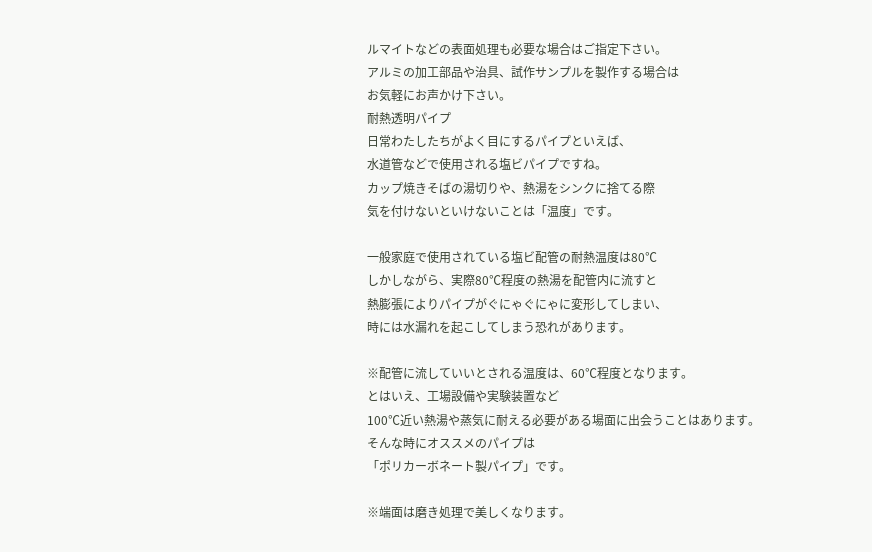ルマイトなどの表面処理も必要な場合はご指定下さい。
アルミの加工部品や治具、試作サンプルを製作する場合は
お気軽にお声かけ下さい。
耐熱透明パイプ
日常わたしたちがよく目にするパイプといえば、
水道管などで使用される塩ビパイプですね。
カップ焼きそばの湯切りや、熱湯をシンクに捨てる際
気を付けないといけないことは「温度」です。

一般家庭で使用されている塩ビ配管の耐熱温度は80℃
しかしながら、実際80℃程度の熱湯を配管内に流すと
熱膨張によりパイプがぐにゃぐにゃに変形してしまい、
時には水漏れを起こしてしまう恐れがあります。

※配管に流していいとされる温度は、60℃程度となります。
とはいえ、工場設備や実験装置など
100℃近い熱湯や蒸気に耐える必要がある場面に出会うことはあります。
そんな時にオススメのパイプは
「ポリカーボネート製パイプ」です。

※端面は磨き処理で美しくなります。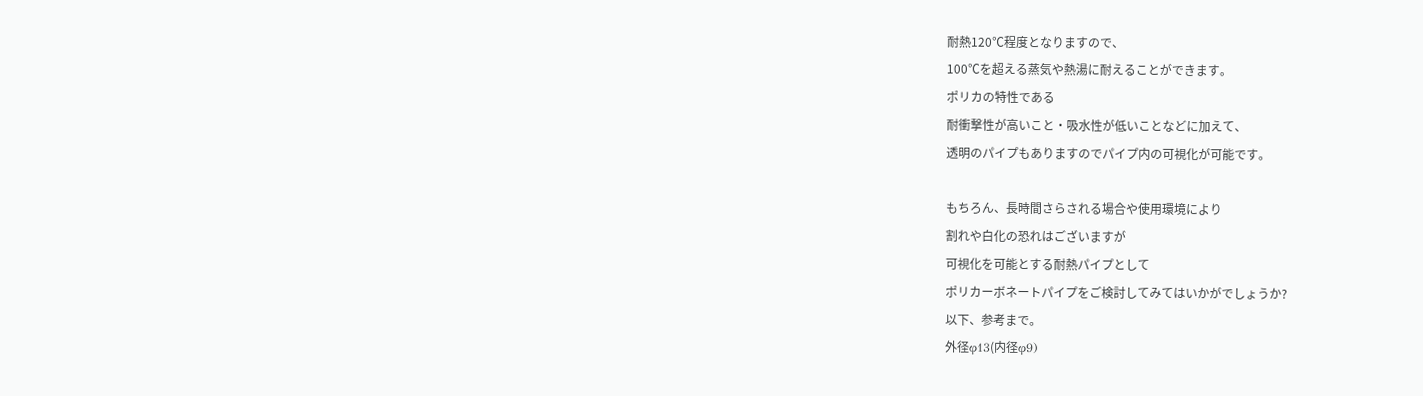耐熱120℃程度となりますので、
100℃を超える蒸気や熱湯に耐えることができます。
ポリカの特性である
耐衝撃性が高いこと・吸水性が低いことなどに加えて、
透明のパイプもありますのでパイプ内の可視化が可能です。

もちろん、長時間さらされる場合や使用環境により
割れや白化の恐れはございますが
可視化を可能とする耐熱パイプとして
ポリカーボネートパイプをご検討してみてはいかがでしょうか?
以下、参考まで。
外径φ13(内径φ9)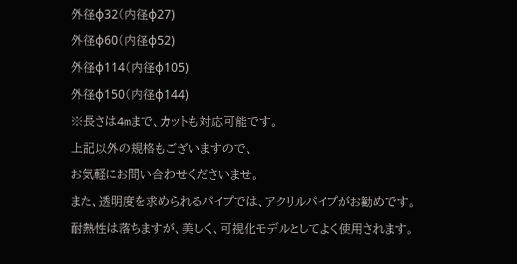外径φ32(内径φ27)
外径φ60(内径φ52)
外径φ114(内径φ105)
外径φ150(内径φ144)
※長さは4mまで、カットも対応可能です。
上記以外の規格もございますので、
お気軽にお問い合わせくださいませ。
また、透明度を求められるパイプでは、アクリルパイプがお勧めです。
耐熱性は落ちますが、美しく、可視化モデルとしてよく使用されます。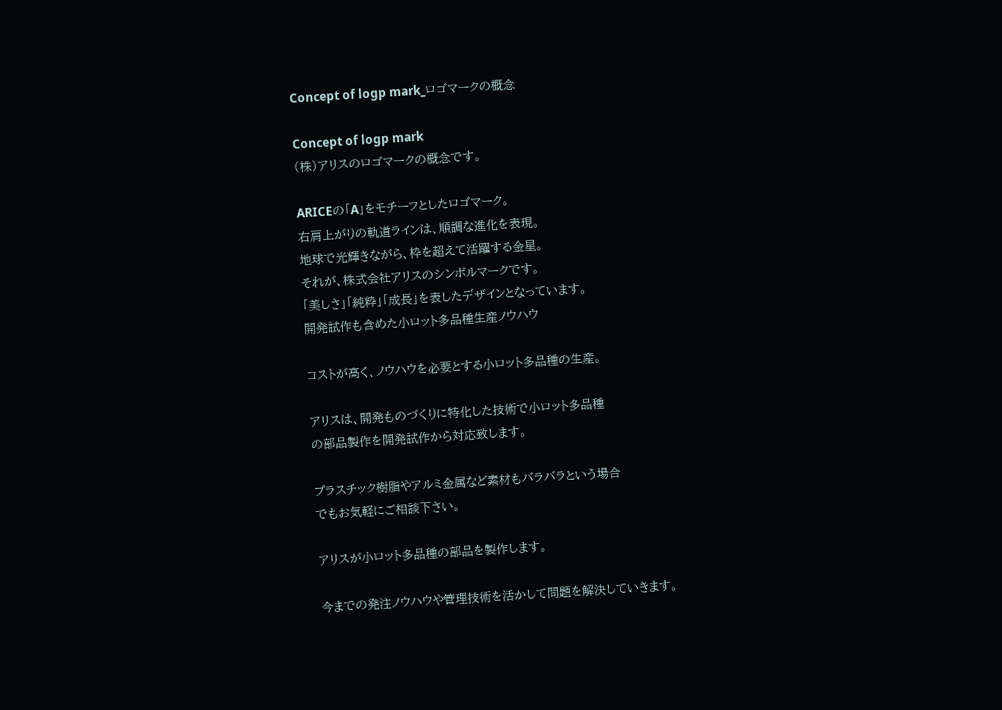Concept of logp mark_ロゴマークの概念

Concept of logp mark
(株)アリスのロゴマークの概念です。

ARICEの「A」をモチーフとしたロゴマーク。
右肩上がりの軌道ラインは、順調な進化を表現。
地球で光輝きながら、枠を超えて活躍する金星。
それが、株式会社アリスのシンボルマークです。
「美しさ」「純粋」「成長」を表したデザインとなっています。
開発試作も含めた小ロット多品種生産ノウハウ

コストが高く、ノウハウを必要とする小ロット多品種の生産。

アリスは、開発ものづくりに特化した技術で小ロット多品種
の部品製作を開発試作から対応致します。

プラスチック樹脂やアルミ金属など素材もバラバラという場合
でもお気軽にご相談下さい。

アリスが小ロット多品種の部品を製作します。

今までの発注ノウハウや管理技術を活かして問題を解決していきます。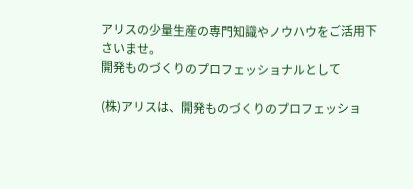アリスの少量生産の専門知識やノウハウをご活用下さいませ。
開発ものづくりのプロフェッショナルとして

(株)アリスは、開発ものづくりのプロフェッショ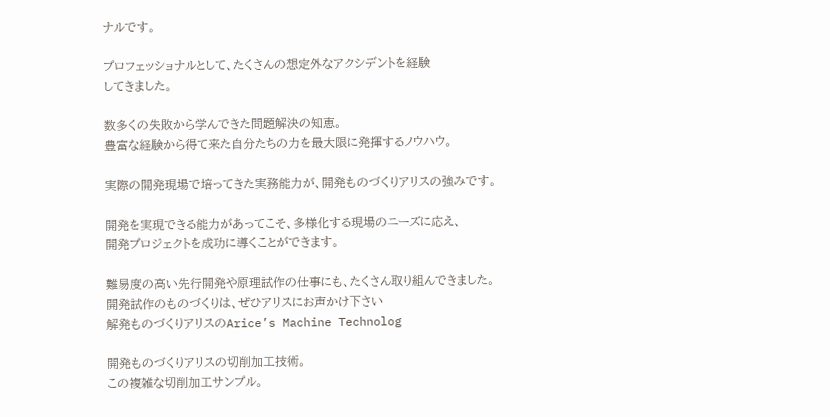ナルです。

プロフェッショナルとして、たくさんの想定外なアクシデントを経験
してきました。

数多くの失敗から学んできた問題解決の知恵。
豊富な経験から得て来た自分たちの力を最大限に発揮するノウハウ。

実際の開発現場で培ってきた実務能力が、開発ものづくりアリスの強みです。

開発を実現できる能力があってこそ、多様化する現場のニーズに応え、
開発プロジェクトを成功に導くことができます。

難易度の高い先行開発や原理試作の仕事にも、たくさん取り組んできました。
開発試作のものづくりは、ぜひアリスにお声かけ下さい
解発ものづくりアリスのArice’s Machine Technolog

開発ものづくりアリスの切削加工技術。
この複雑な切削加工サンプル。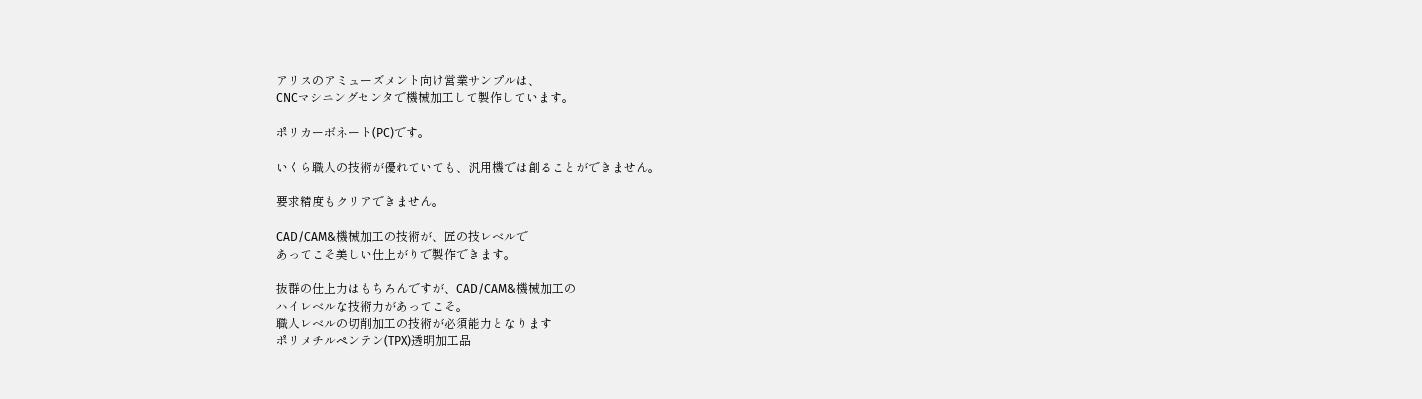アリスのアミューズメント向け営業サンプルは、
CNCマシニングセンタで機械加工して製作しています。

ポリカーボネート(PC)です。

いくら職人の技術が優れていても、汎用機では創ることができません。

要求精度もクリアできません。

CAD/CAM&機械加工の技術が、匠の技レベルで
あってこそ美しい仕上がりで製作できます。

抜群の仕上力はもちろんですが、CAD/CAM&機械加工の
ハイレベルな技術力があってこそ。
職人レベルの切削加工の技術が必須能力となります
ポリメチルペンテン(TPX)透明加工品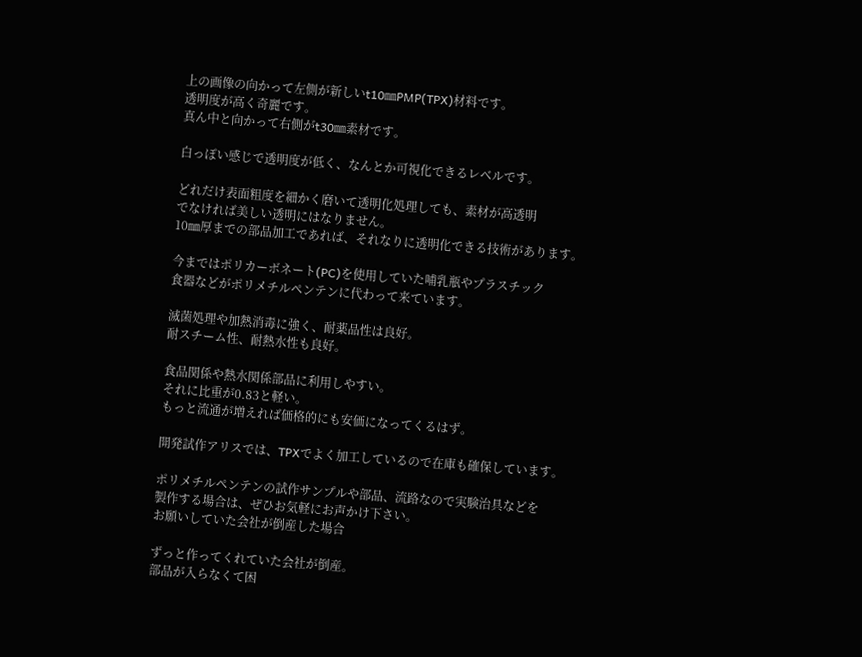上の画像の向かって左側が新しいt10㎜PMP(TPX)材料です。
透明度が高く奇麗です。
真ん中と向かって右側がt30㎜素材です。

白っぽい感じで透明度が低く、なんとか可視化できるレベルです。

どれだけ表面粗度を細かく磨いて透明化処理しても、素材が高透明
でなければ美しい透明にはなりません。
10㎜厚までの部品加工であれば、それなりに透明化できる技術があります。

今まではポリカーボネート(PC)を使用していた哺乳瓶やプラスチック
食器などがポリメチルペンテンに代わって来ています。

滅菌処理や加熱消毒に強く、耐薬品性は良好。
耐スチーム性、耐熱水性も良好。

食品関係や熱水関係部品に利用しやすい。
それに比重が0.83と軽い。
もっと流通が増えれば価格的にも安価になってくるはず。

開発試作アリスでは、TPXでよく加工しているので在庫も確保しています。

ポリメチルペンテンの試作サンプルや部品、流路なので実験治具などを
製作する場合は、ぜひお気軽にお声かけ下さい。
お願いしていた会社が倒産した場合

ずっと作ってくれていた会社が倒産。
部品が入らなくて困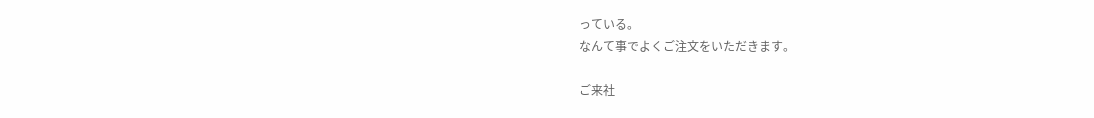っている。
なんて事でよくご注文をいただきます。

ご来社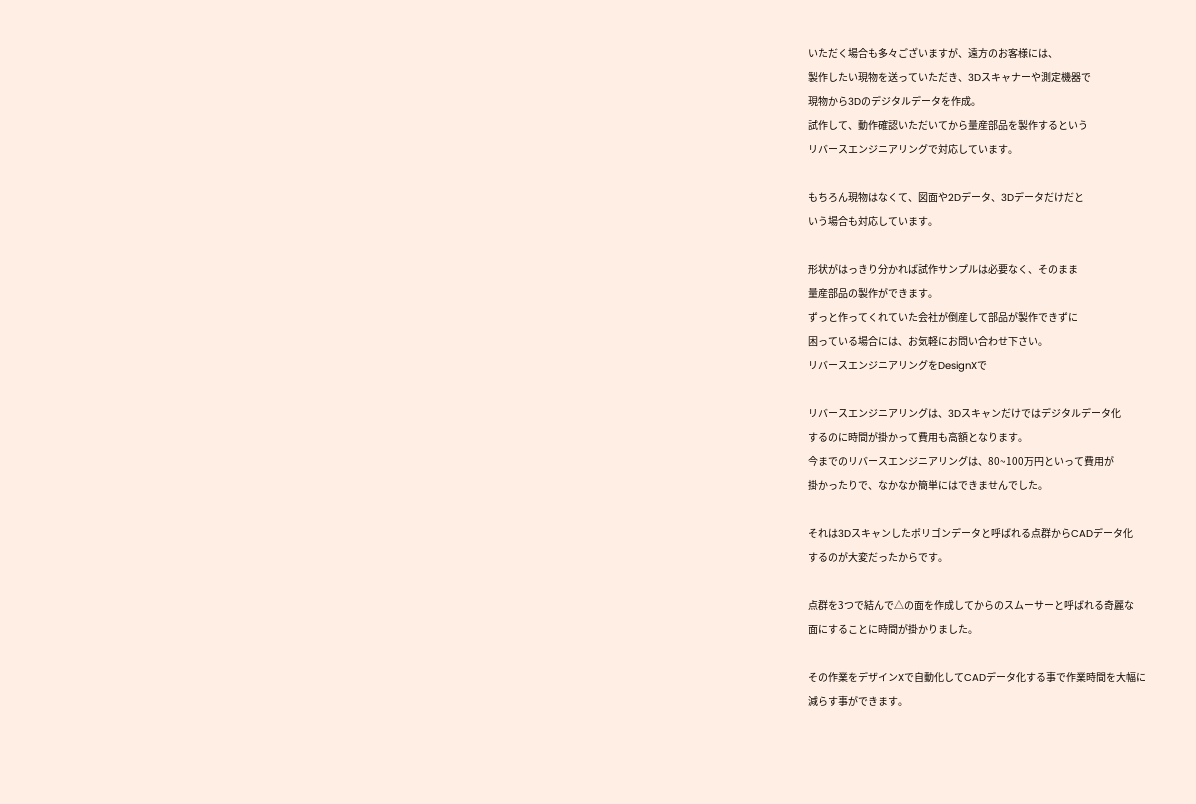いただく場合も多々ございますが、遠方のお客様には、
製作したい現物を送っていただき、3Dスキャナーや測定機器で
現物から3Dのデジタルデータを作成。
試作して、動作確認いただいてから量産部品を製作するという
リバースエンジニアリングで対応しています。

もちろん現物はなくて、図面や2Dデータ、3Dデータだけだと
いう場合も対応しています。

形状がはっきり分かれば試作サンプルは必要なく、そのまま
量産部品の製作ができます。
ずっと作ってくれていた会社が倒産して部品が製作できずに
困っている場合には、お気軽にお問い合わせ下さい。
リバースエンジニアリングをDesignXで

リバースエンジニアリングは、3Dスキャンだけではデジタルデータ化
するのに時間が掛かって費用も高額となります。
今までのリバースエンジニアリングは、80~100万円といって費用が
掛かったりで、なかなか簡単にはできませんでした。

それは3Dスキャンしたポリゴンデータと呼ばれる点群からCADデータ化
するのが大変だったからです。

点群を3つで結んで△の面を作成してからのスムーサーと呼ばれる奇麗な
面にすることに時間が掛かりました。

その作業をデザインXで自動化してCADデータ化する事で作業時間を大幅に
減らす事ができます。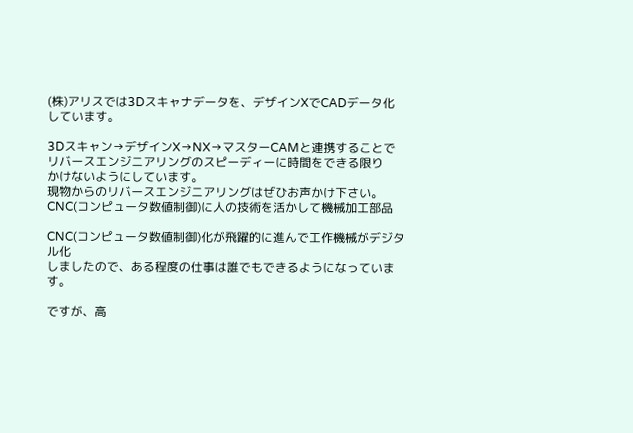(株)アリスでは3Dスキャナデータを、デザインXでCADデータ化
しています。

3Dスキャン→デザインX→NX→マスターCAMと連携することで
リバースエンジニアリングのスピーディーに時間をできる限り
かけないようにしています。
現物からのリバースエンジニアリングはぜひお声かけ下さい。
CNC(コンピュータ数値制御)に人の技術を活かして機械加工部品

CNC(コンピュータ数値制御)化が飛躍的に進んで工作機械がデジタル化
しましたので、ある程度の仕事は誰でもできるようになっています。

ですが、高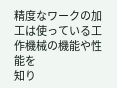精度なワークの加工は使っている工作機械の機能や性能を
知り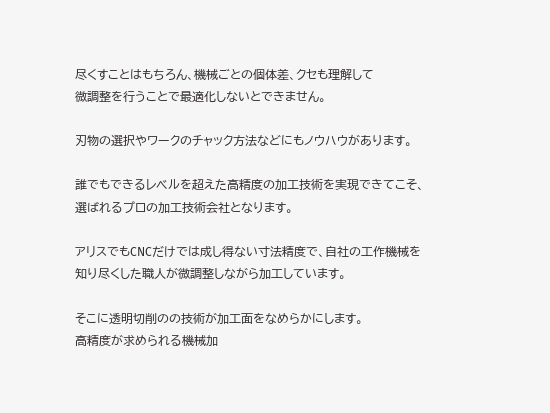尽くすことはもちろん、機械ごとの個体差、クセも理解して
微調整を行うことで最適化しないとできません。

刃物の選択やワークのチャック方法などにもノウハウがあります。

誰でもできるレベルを超えた高精度の加工技術を実現できてこそ、
選ばれるプロの加工技術会社となります。

アリスでもCNCだけでは成し得ない寸法精度で、自社の工作機械を
知り尽くした職人が微調整しながら加工しています。

そこに透明切削のの技術が加工面をなめらかにします。
高精度が求められる機械加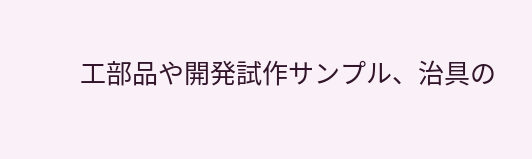工部品や開発試作サンプル、治具の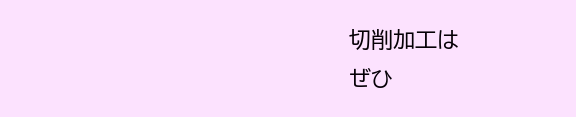切削加工は
ぜひ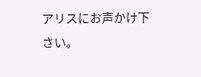アリスにお声かけ下さい。